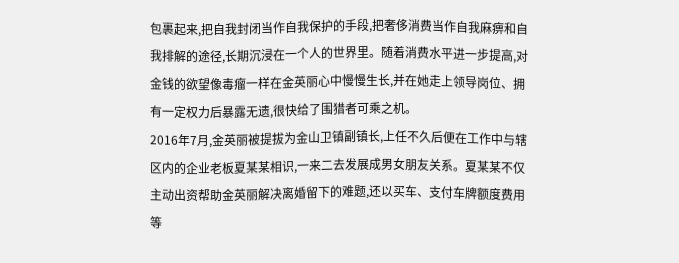包裹起来,把自我封闭当作自我保护的手段,把奢侈消费当作自我麻痹和自我排解的途径,长期沉浸在一个人的世界里。随着消费水平进一步提高,对金钱的欲望像毒瘤一样在金英丽心中慢慢生长,并在她走上领导岗位、拥有一定权力后暴露无遗,很快给了围猎者可乘之机。
2016年7月,金英丽被提拔为金山卫镇副镇长,上任不久后便在工作中与辖区内的企业老板夏某某相识,一来二去发展成男女朋友关系。夏某某不仅主动出资帮助金英丽解决离婚留下的难题,还以买车、支付车牌额度费用等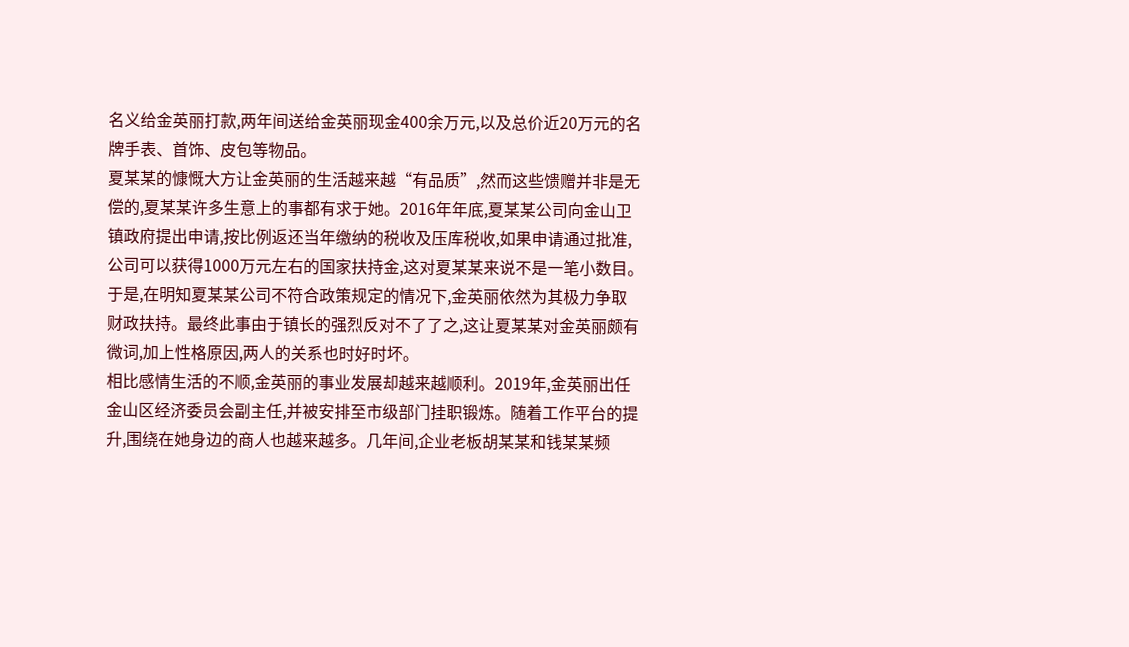名义给金英丽打款,两年间送给金英丽现金400余万元,以及总价近20万元的名牌手表、首饰、皮包等物品。
夏某某的慷慨大方让金英丽的生活越来越“有品质”,然而这些馈赠并非是无偿的,夏某某许多生意上的事都有求于她。2016年年底,夏某某公司向金山卫镇政府提出申请,按比例返还当年缴纳的税收及压库税收,如果申请通过批准,公司可以获得1000万元左右的国家扶持金,这对夏某某来说不是一笔小数目。于是,在明知夏某某公司不符合政策规定的情况下,金英丽依然为其极力争取
财政扶持。最终此事由于镇长的强烈反对不了了之,这让夏某某对金英丽颇有微词,加上性格原因,两人的关系也时好时坏。
相比感情生活的不顺,金英丽的事业发展却越来越顺利。2019年,金英丽出任金山区经济委员会副主任,并被安排至市级部门挂职锻炼。随着工作平台的提升,围绕在她身边的商人也越来越多。几年间,企业老板胡某某和钱某某频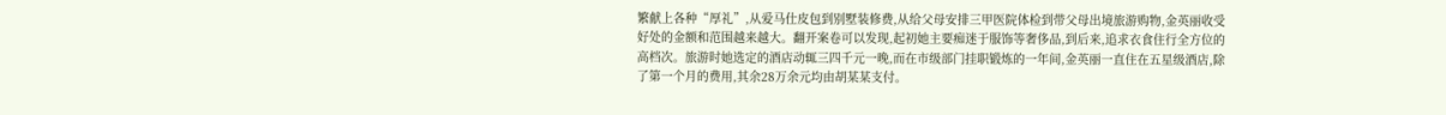繁献上各种“厚礼”,从爱马仕皮包到别墅装修费,从给父母安排三甲医院体检到带父母出境旅游购物,金英丽收受好处的金额和范围越来越大。翻开案卷可以发现,起初她主要痴迷于服饰等奢侈品,到后来,追求衣食住行全方位的高档次。旅游时她选定的酒店动辄三四千元一晚,而在市级部门挂职锻炼的一年间,金英丽一直住在五星级酒店,除了第一个月的费用,其余28万余元均由胡某某支付。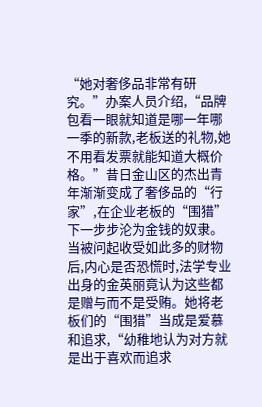“她对奢侈品非常有研究。”办案人员介绍,“品牌包看一眼就知道是哪一年哪一季的新款,老板送的礼物,她不用看发票就能知道大概价格。”昔日金山区的杰出青年渐渐变成了奢侈品的“行家”,在企业老板的“围猎”下一步步沦为金钱的奴隶。
当被问起收受如此多的财物后,内心是否恐慌时,法学专业出身的金英丽竟认为这些都是赠与而不是受贿。她将老板们的“围猎”当成是爱慕和追求,“幼稚地认为对方就是出于喜欢而追求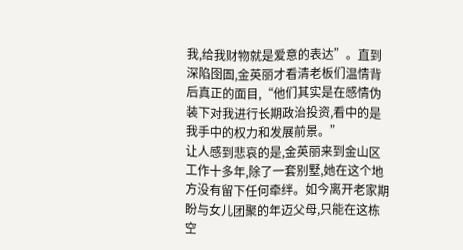我,给我财物就是爱意的表达”。直到深陷囹圄,金英丽才看清老板们温情背后真正的面目,“他们其实是在感情伪装下对我进行长期政治投资,看中的是我手中的权力和发展前景。”
让人感到悲哀的是,金英丽来到金山区工作十多年,除了一套别墅,她在这个地方没有留下任何牵绊。如今离开老家期盼与女儿团聚的年迈父母,只能在这栋空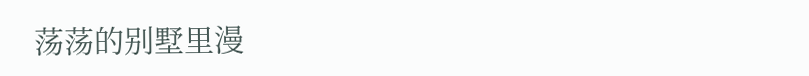荡荡的别墅里漫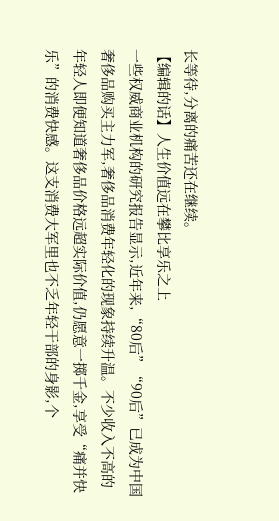长等待,分离的痛苦还在继续。
【编辑的话】人生价值远在攀比享乐之上
一些权威商业机构的研究报告显示,近年来,“80后”“90后”已成为中国奢侈品购买主力军,奢侈品消费年轻化的现象持续升温。不少收入不高的年轻人即便知道奢侈品价格远超实际价值,仍愿意一掷千金,享受“痛并快乐”的消费快感。这支消费大军里也不乏年轻干部的身影,个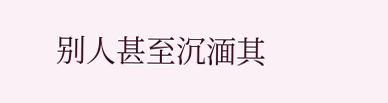别人甚至沉湎其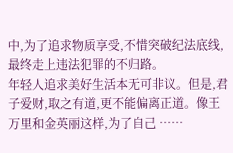中,为了追求物质享受,不惜突破纪法底线,最终走上违法犯罪的不归路。
年轻人追求美好生活本无可非议。但是,君子爱财,取之有道,更不能偏离正道。像王万里和金英丽这样,为了自己 ……